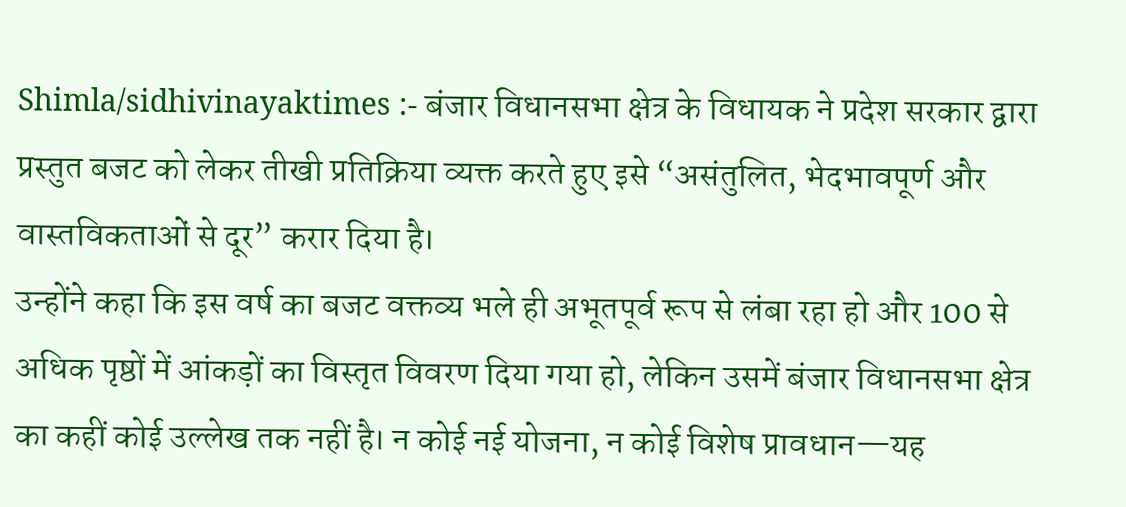Shimla/sidhivinayaktimes :- बंजार विधानसभा क्षेत्र के विधायक ने प्रदेश सरकार द्वारा प्रस्तुत बजट को लेकर तीखी प्रतिक्रिया व्यक्त करते हुए इसे “असंतुलित, भेदभावपूर्ण और वास्तविकताओं से दूर” करार दिया है।
उन्होंने कहा कि इस वर्ष का बजट वक्तव्य भले ही अभूतपूर्व रूप से लंबा रहा हो और 100 से अधिक पृष्ठों में आंकड़ों का विस्तृत विवरण दिया गया हो, लेकिन उसमें बंजार विधानसभा क्षेत्र का कहीं कोई उल्लेख तक नहीं है। न कोई नई योजना, न कोई विशेष प्रावधान—यह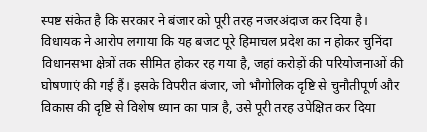स्पष्ट संकेत है कि सरकार ने बंजार को पूरी तरह नजरअंदाज कर दिया है।
विधायक ने आरोप लगाया कि यह बजट पूरे हिमाचल प्रदेश का न होकर चुनिंदा विधानसभा क्षेत्रों तक सीमित होकर रह गया है, जहां करोड़ों की परियोजनाओं की घोषणाएं की गई हैं। इसके विपरीत बंजार, जो भौगोलिक दृष्टि से चुनौतीपूर्ण और विकास की दृष्टि से विशेष ध्यान का पात्र है, उसे पूरी तरह उपेक्षित कर दिया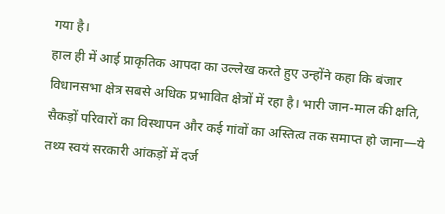गया है।
हाल ही में आई प्राकृतिक आपदा का उल्लेख करते हुए उन्होंने कहा कि बंजार विधानसभा क्षेत्र सबसे अधिक प्रभावित क्षेत्रों में रहा है। भारी जान-माल की क्षति, सैकड़ों परिवारों का विस्थापन और कई गांवों का अस्तित्व तक समाप्त हो जाना—ये तथ्य स्वयं सरकारी आंकड़ों में दर्ज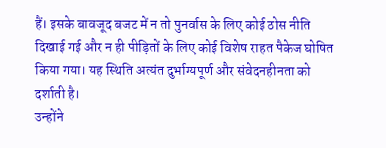हैं। इसके बावजूद बजट में न तो पुनर्वास के लिए कोई ठोस नीति दिखाई गई और न ही पीड़ितों के लिए कोई विशेष राहत पैकेज घोषित किया गया। यह स्थिति अत्यंत दुर्भाग्यपूर्ण और संवेदनहीनता को दर्शाती है।
उन्होंने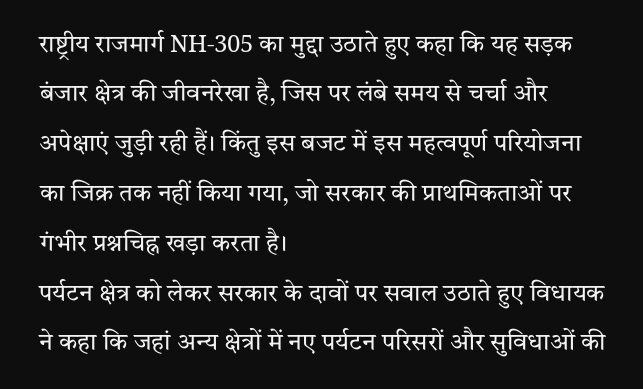राष्ट्रीय राजमार्ग NH-305 का मुद्दा उठाते हुए कहा कि यह सड़क बंजार क्षेत्र की जीवनरेखा है, जिस पर लंबे समय से चर्चा और अपेक्षाएं जुड़ी रही हैं। किंतु इस बजट में इस महत्वपूर्ण परियोजना का जिक्र तक नहीं किया गया, जो सरकार की प्राथमिकताओं पर गंभीर प्रश्नचिह्न खड़ा करता है।
पर्यटन क्षेत्र को लेकर सरकार के दावों पर सवाल उठाते हुए विधायक ने कहा कि जहां अन्य क्षेत्रों में नए पर्यटन परिसरों और सुविधाओं की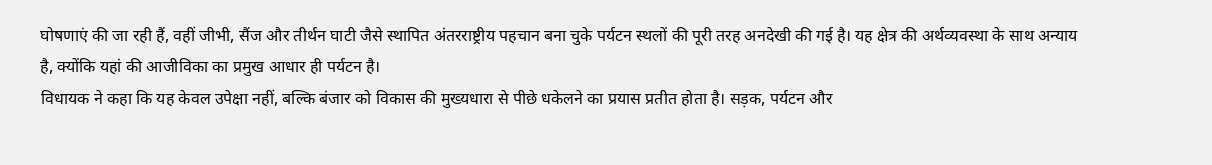घोषणाएं की जा रही हैं, वहीं जीभी, सैंज और तीर्थन घाटी जैसे स्थापित अंतरराष्ट्रीय पहचान बना चुके पर्यटन स्थलों की पूरी तरह अनदेखी की गई है। यह क्षेत्र की अर्थव्यवस्था के साथ अन्याय है, क्योंकि यहां की आजीविका का प्रमुख आधार ही पर्यटन है।
विधायक ने कहा कि यह केवल उपेक्षा नहीं, बल्कि बंजार को विकास की मुख्यधारा से पीछे धकेलने का प्रयास प्रतीत होता है। सड़क, पर्यटन और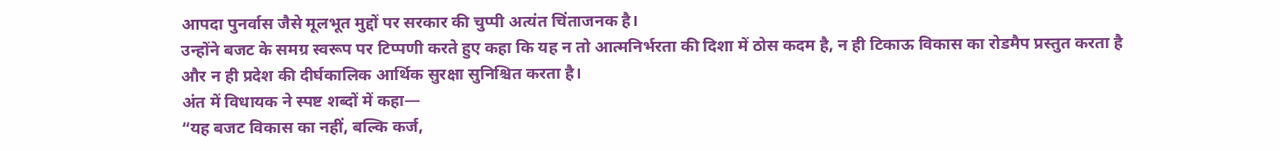आपदा पुनर्वास जैसे मूलभूत मुद्दों पर सरकार की चुप्पी अत्यंत चिंताजनक है।
उन्होंने बजट के समग्र स्वरूप पर टिप्पणी करते हुए कहा कि यह न तो आत्मनिर्भरता की दिशा में ठोस कदम है, न ही टिकाऊ विकास का रोडमैप प्रस्तुत करता है और न ही प्रदेश की दीर्घकालिक आर्थिक सुरक्षा सुनिश्चित करता है।
अंत में विधायक ने स्पष्ट शब्दों में कहा—
“यह बजट विकास का नहीं, बल्कि कर्ज,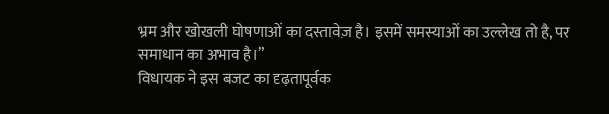भ्रम और खोखली घोषणाओं का दस्तावेज़ है। इसमें समस्याओं का उल्लेख तो है, पर समाधान का अभाव है।”
विधायक ने इस बजट का दृढ़तापूर्वक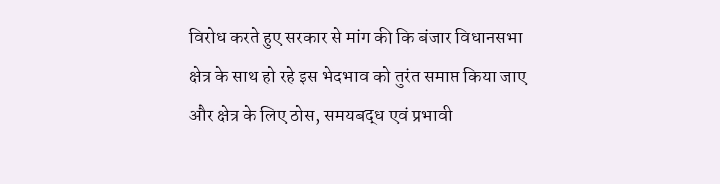विरोध करते हुए सरकार से मांग की कि बंजार विधानसभा क्षेत्र के साथ हो रहे इस भेदभाव को तुरंत समाप्त किया जाए और क्षेत्र के लिए ठोस, समयबद्ध एवं प्रभावी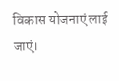विकास योजनाएं लाई जाएं।